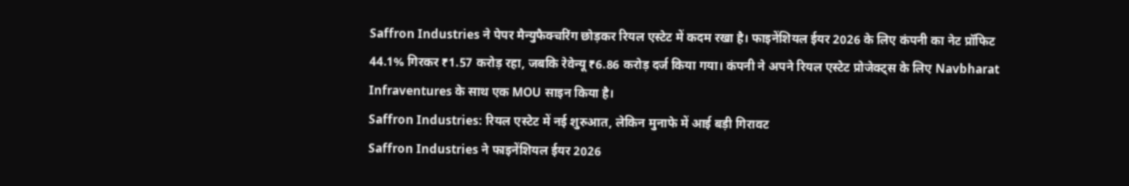Saffron Industries ने पेपर मैन्युफैक्चरिंग छोड़कर रियल एस्टेट में कदम रखा है। फाइनेंशियल ईयर 2026 के लिए कंपनी का नेट प्रॉफिट 44.1% गिरकर ₹1.57 करोड़ रहा, जबकि रेवेन्यू ₹6.86 करोड़ दर्ज किया गया। कंपनी ने अपने रियल एस्टेट प्रोजेक्ट्स के लिए Navbharat Infraventures के साथ एक MOU साइन किया है।
Saffron Industries: रियल एस्टेट में नई शुरुआत, लेकिन मुनाफे में आई बड़ी गिरावट
Saffron Industries ने फाइनेंशियल ईयर 2026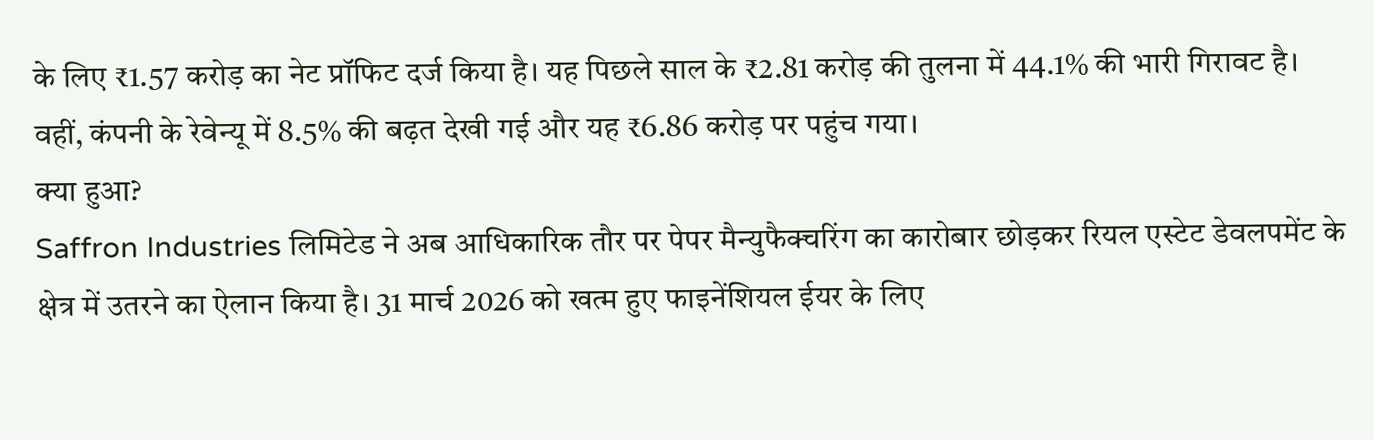के लिए ₹1.57 करोड़ का नेट प्रॉफिट दर्ज किया है। यह पिछले साल के ₹2.81 करोड़ की तुलना में 44.1% की भारी गिरावट है। वहीं, कंपनी के रेवेन्यू में 8.5% की बढ़त देखी गई और यह ₹6.86 करोड़ पर पहुंच गया।
क्या हुआ?
Saffron Industries लिमिटेड ने अब आधिकारिक तौर पर पेपर मैन्युफैक्चरिंग का कारोबार छोड़कर रियल एस्टेट डेवलपमेंट के क्षेत्र में उतरने का ऐलान किया है। 31 मार्च 2026 को खत्म हुए फाइनेंशियल ईयर के लिए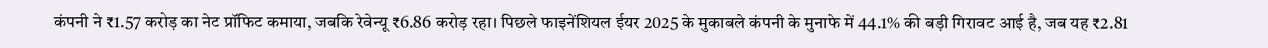कंपनी ने ₹1.57 करोड़ का नेट प्रॉफिट कमाया, जबकि रेवेन्यू ₹6.86 करोड़ रहा। पिछले फाइनेंशियल ईयर 2025 के मुकाबले कंपनी के मुनाफे में 44.1% की बड़ी गिरावट आई है, जब यह ₹2.81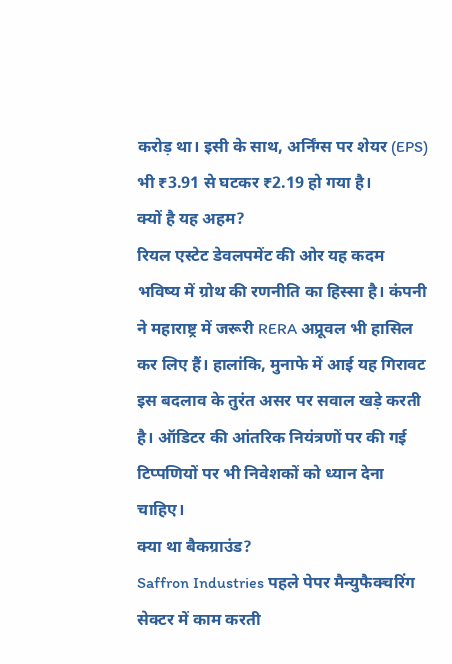करोड़ था। इसी के साथ, अर्निंग्स पर शेयर (EPS) भी ₹3.91 से घटकर ₹2.19 हो गया है।
क्यों है यह अहम?
रियल एस्टेट डेवलपमेंट की ओर यह कदम भविष्य में ग्रोथ की रणनीति का हिस्सा है। कंपनी ने महाराष्ट्र में जरूरी RERA अप्रूवल भी हासिल कर लिए हैं। हालांकि, मुनाफे में आई यह गिरावट इस बदलाव के तुरंत असर पर सवाल खड़े करती है। ऑडिटर की आंतरिक नियंत्रणों पर की गई टिप्पणियों पर भी निवेशकों को ध्यान देना चाहिए।
क्या था बैकग्राउंड?
Saffron Industries पहले पेपर मैन्युफैक्चरिंग सेक्टर में काम करती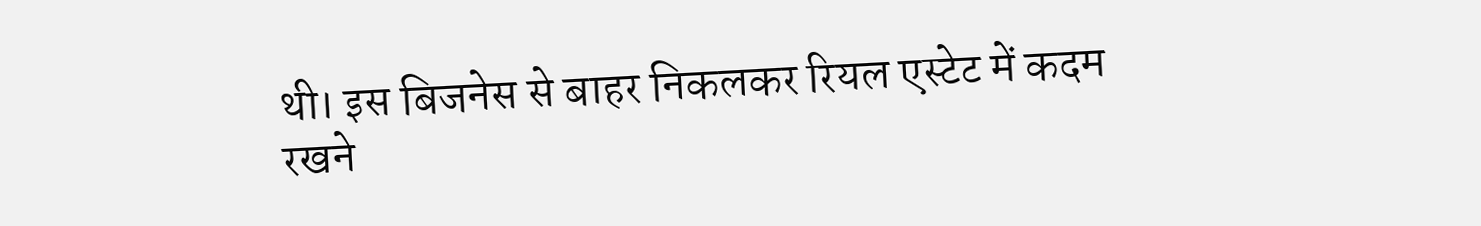थी। इस बिजनेस से बाहर निकलकर रियल एस्टेट में कदम रखने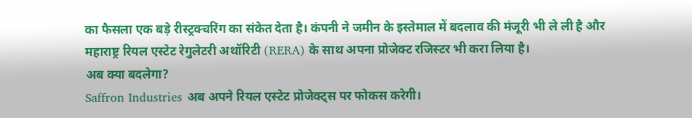का फैसला एक बड़े रीस्ट्रक्चरिंग का संकेत देता है। कंपनी ने जमीन के इस्तेमाल में बदलाव की मंजूरी भी ले ली है और महाराष्ट्र रियल एस्टेट रेगुलेटरी अथॉरिटी (RERA) के साथ अपना प्रोजेक्ट रजिस्टर भी करा लिया है।
अब क्या बदलेगा?
Saffron Industries अब अपने रियल एस्टेट प्रोजेक्ट्स पर फोकस करेगी।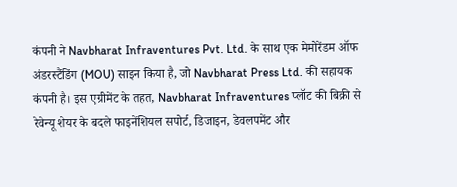कंपनी ने Navbharat Infraventures Pvt. Ltd. के साथ एक मेमोरेंडम ऑफ अंडरस्टैंडिंग (MOU) साइन किया है, जो Navbharat Press Ltd. की सहायक कंपनी है। इस एग्रीमेंट के तहत, Navbharat Infraventures प्लॉट की बिक्री से रेवेन्यू शेयर के बदले फाइनेंशियल सपोर्ट, डिजाइन, डेवलपमेंट और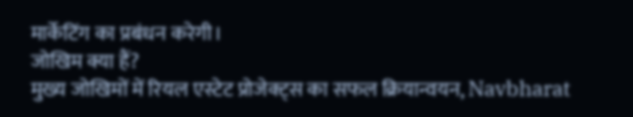मार्केटिंग का प्रबंधन करेगी।
जोखिम क्या हैं?
मुख्य जोखिमों में रियल एस्टेट प्रोजेक्ट्स का सफल क्रियान्वयन, Navbharat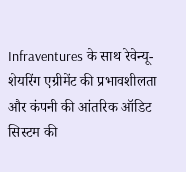Infraventures के साथ रेवेन्यू-शेयरिंग एग्रीमेंट की प्रभावशीलता और कंपनी की आंतरिक ऑडिट सिस्टम की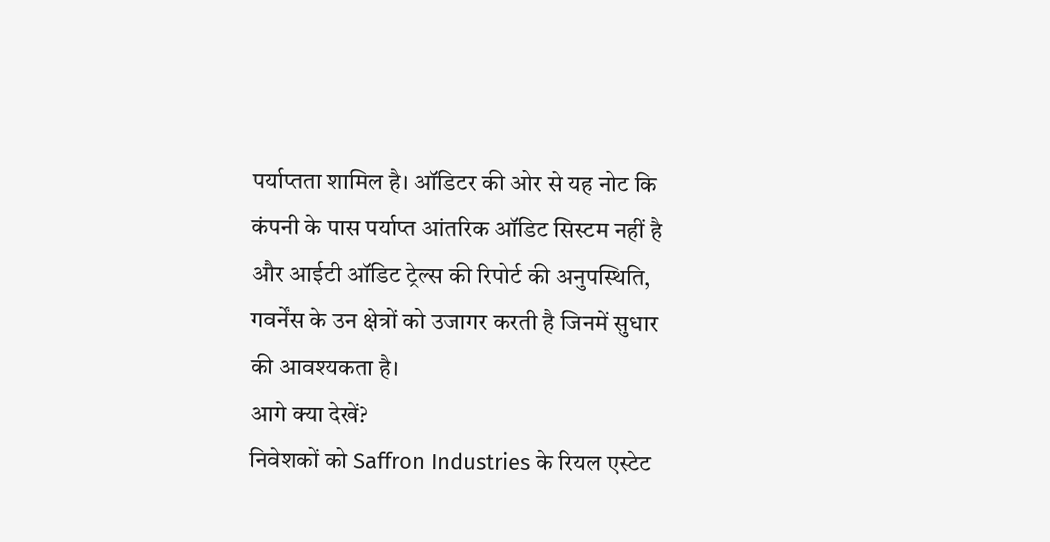पर्याप्तता शामिल है। ऑडिटर की ओर से यह नोट कि कंपनी के पास पर्याप्त आंतरिक ऑडिट सिस्टम नहीं है और आईटी ऑडिट ट्रेल्स की रिपोर्ट की अनुपस्थिति, गवर्नेंस के उन क्षेत्रों को उजागर करती है जिनमें सुधार की आवश्यकता है।
आगे क्या देखें?
निवेशकों को Saffron Industries के रियल एस्टेट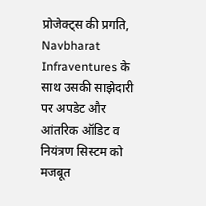प्रोजेक्ट्स की प्रगति, Navbharat Infraventures के साथ उसकी साझेदारी पर अपडेट और आंतरिक ऑडिट व नियंत्रण सिस्टम को मजबूत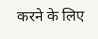करने के लिए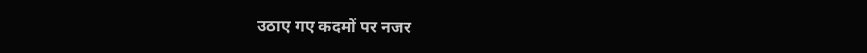उठाए गए कदमों पर नजर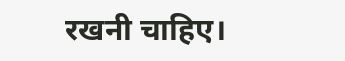रखनी चाहिए।